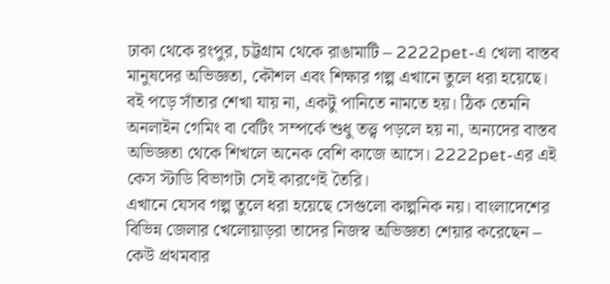ঢাকা থেকে রংপুর, চট্টগ্রাম থেকে রাঙামাটি – 2222pet-এ খেলা বাস্তব মানুষদের অভিজ্ঞতা, কৌশল এবং শিক্ষার গল্প এখানে তুলে ধরা হয়েছে।
বই পড়ে সাঁতার শেখা যায় না, একটু পানিতে নামতে হয়। ঠিক তেমনি অনলাইন গেমিং বা বেটিং সম্পর্কে শুধু তত্ত্ব পড়লে হয় না, অন্যদের বাস্তব অভিজ্ঞতা থেকে শিখলে অনেক বেশি কাজে আসে। 2222pet-এর এই কেস স্টাডি বিভাগটা সেই কারণেই তৈরি।
এখানে যেসব গল্প তুলে ধরা হয়েছে সেগুলো কাল্পনিক নয়। বাংলাদেশের বিভিন্ন জেলার খেলোয়াড়রা তাদের নিজস্ব অভিজ্ঞতা শেয়ার করেছেন – কেউ প্রথমবার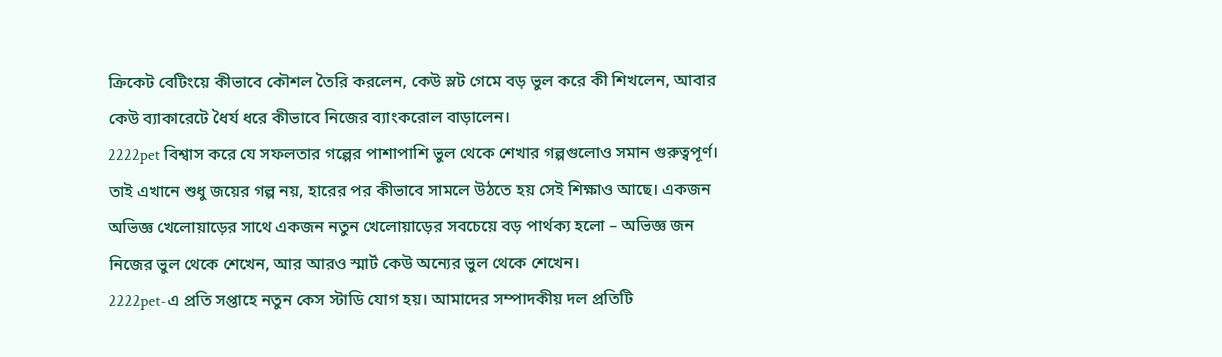ক্রিকেট বেটিংয়ে কীভাবে কৌশল তৈরি করলেন, কেউ স্লট গেমে বড় ভুল করে কী শিখলেন, আবার কেউ ব্যাকারেটে ধৈর্য ধরে কীভাবে নিজের ব্যাংকরোল বাড়ালেন।
2222pet বিশ্বাস করে যে সফলতার গল্পের পাশাপাশি ভুল থেকে শেখার গল্পগুলোও সমান গুরুত্বপূর্ণ। তাই এখানে শুধু জয়ের গল্প নয়, হারের পর কীভাবে সামলে উঠতে হয় সেই শিক্ষাও আছে। একজন অভিজ্ঞ খেলোয়াড়ের সাথে একজন নতুন খেলোয়াড়ের সবচেয়ে বড় পার্থক্য হলো – অভিজ্ঞ জন নিজের ভুল থেকে শেখেন, আর আরও স্মার্ট কেউ অন্যের ভুল থেকে শেখেন।
2222pet-এ প্রতি সপ্তাহে নতুন কেস স্টাডি যোগ হয়। আমাদের সম্পাদকীয় দল প্রতিটি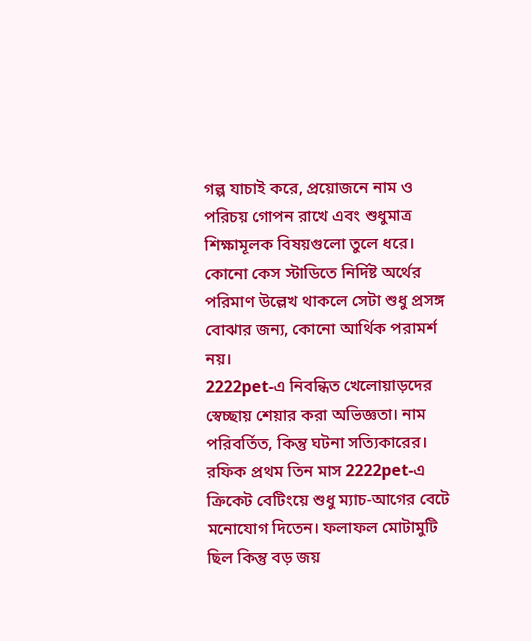গল্প যাচাই করে, প্রয়োজনে নাম ও পরিচয় গোপন রাখে এবং শুধুমাত্র শিক্ষামূলক বিষয়গুলো তুলে ধরে। কোনো কেস স্টাডিতে নির্দিষ্ট অর্থের পরিমাণ উল্লেখ থাকলে সেটা শুধু প্রসঙ্গ বোঝার জন্য, কোনো আর্থিক পরামর্শ নয়।
2222pet-এ নিবন্ধিত খেলোয়াড়দের স্বেচ্ছায় শেয়ার করা অভিজ্ঞতা। নাম পরিবর্তিত, কিন্তু ঘটনা সত্যিকারের।
রফিক প্রথম তিন মাস 2222pet-এ ক্রিকেট বেটিংয়ে শুধু ম্যাচ-আগের বেটে মনোযোগ দিতেন। ফলাফল মোটামুটি ছিল কিন্তু বড় জয়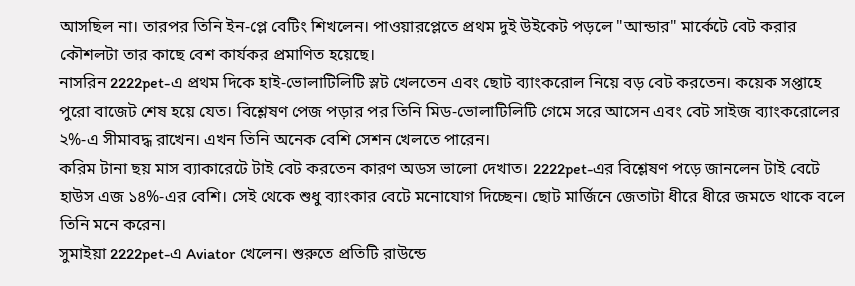আসছিল না। তারপর তিনি ইন-প্লে বেটিং শিখলেন। পাওয়ারপ্লেতে প্রথম দুই উইকেট পড়লে "আন্ডার" মার্কেটে বেট করার কৌশলটা তার কাছে বেশ কার্যকর প্রমাণিত হয়েছে।
নাসরিন 2222pet-এ প্রথম দিকে হাই-ভোলাটিলিটি স্লট খেলতেন এবং ছোট ব্যাংকরোল নিয়ে বড় বেট করতেন। কয়েক সপ্তাহে পুরো বাজেট শেষ হয়ে যেত। বিশ্লেষণ পেজ পড়ার পর তিনি মিড-ভোলাটিলিটি গেমে সরে আসেন এবং বেট সাইজ ব্যাংকরোলের ২%-এ সীমাবদ্ধ রাখেন। এখন তিনি অনেক বেশি সেশন খেলতে পারেন।
করিম টানা ছয় মাস ব্যাকারেটে টাই বেট করতেন কারণ অডস ভালো দেখাত। 2222pet-এর বিশ্লেষণ পড়ে জানলেন টাই বেটে হাউস এজ ১৪%-এর বেশি। সেই থেকে শুধু ব্যাংকার বেটে মনোযোগ দিচ্ছেন। ছোট মার্জিনে জেতাটা ধীরে ধীরে জমতে থাকে বলে তিনি মনে করেন।
সুমাইয়া 2222pet-এ Aviator খেলেন। শুরুতে প্রতিটি রাউন্ডে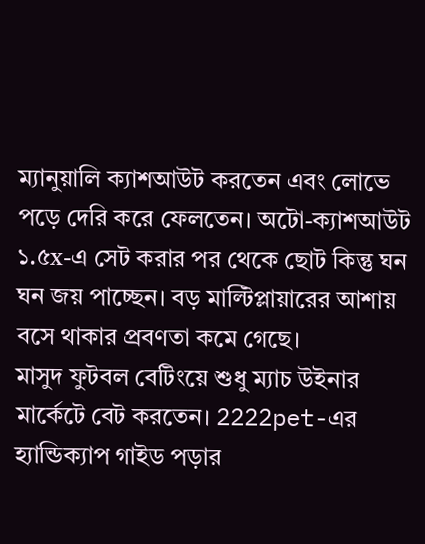ম্যানুয়ালি ক্যাশআউট করতেন এবং লোভে পড়ে দেরি করে ফেলতেন। অটো-ক্যাশআউট ১.৫x-এ সেট করার পর থেকে ছোট কিন্তু ঘন ঘন জয় পাচ্ছেন। বড় মাল্টিপ্লায়ারের আশায় বসে থাকার প্রবণতা কমে গেছে।
মাসুদ ফুটবল বেটিংয়ে শুধু ম্যাচ উইনার মার্কেটে বেট করতেন। 2222pet-এর হ্যান্ডিক্যাপ গাইড পড়ার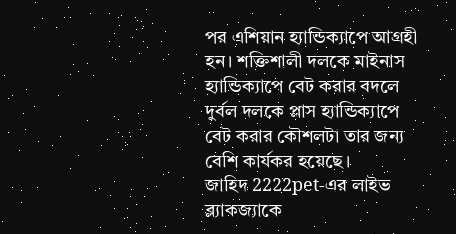পর এশিয়ান হ্যান্ডিক্যাপে আগ্রহী হন। শক্তিশালী দলকে মাইনাস হ্যান্ডিক্যাপে বেট করার বদলে দুর্বল দলকে প্লাস হ্যান্ডিক্যাপে বেট করার কৌশলটা তার জন্য বেশি কার্যকর হয়েছে।
জাহিদ 2222pet-এর লাইভ ব্ল্যাকজ্যাকে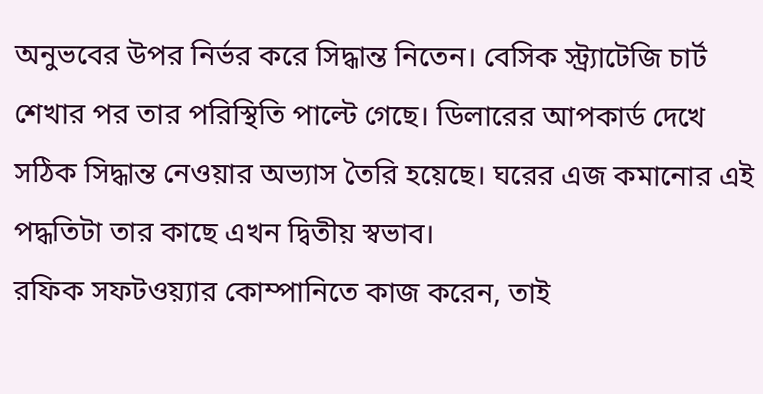অনুভবের উপর নির্ভর করে সিদ্ধান্ত নিতেন। বেসিক স্ট্র্যাটেজি চার্ট শেখার পর তার পরিস্থিতি পাল্টে গেছে। ডিলারের আপকার্ড দেখে সঠিক সিদ্ধান্ত নেওয়ার অভ্যাস তৈরি হয়েছে। ঘরের এজ কমানোর এই পদ্ধতিটা তার কাছে এখন দ্বিতীয় স্বভাব।
রফিক সফটওয়্যার কোম্পানিতে কাজ করেন, তাই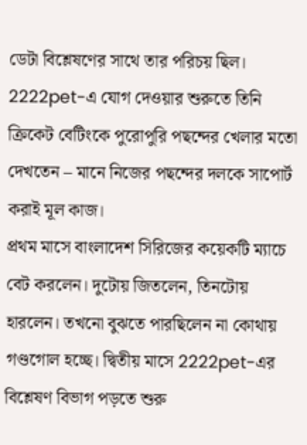ডেটা বিশ্লেষণের সাথে তার পরিচয় ছিল। 2222pet-এ যোগ দেওয়ার শুরুতে তিনি ক্রিকেট বেটিংকে পুরোপুরি পছন্দের খেলার মতো দেখতেন – মানে নিজের পছন্দের দলকে সাপোর্ট করাই মূল কাজ।
প্রথম মাসে বাংলাদেশ সিরিজের কয়েকটি ম্যাচে বেট করলেন। দুটোয় জিতলেন, তিনটোয় হারলেন। তখনো বুঝতে পারছিলেন না কোথায় গণ্ডগোল হচ্ছে। দ্বিতীয় মাসে 2222pet-এর বিশ্লেষণ বিভাগ পড়তে শুরু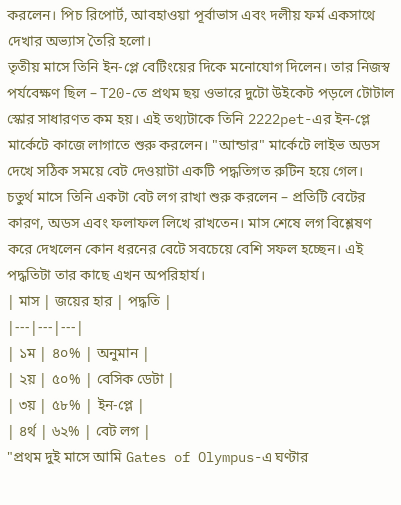করলেন। পিচ রিপোর্ট, আবহাওয়া পূর্বাভাস এবং দলীয় ফর্ম একসাথে দেখার অভ্যাস তৈরি হলো।
তৃতীয় মাসে তিনি ইন-প্লে বেটিংয়ের দিকে মনোযোগ দিলেন। তার নিজস্ব পর্যবেক্ষণ ছিল – T20-তে প্রথম ছয় ওভারে দুটো উইকেট পড়লে টোটাল স্কোর সাধারণত কম হয়। এই তথ্যটাকে তিনি 2222pet-এর ইন-প্লে মার্কেটে কাজে লাগাতে শুরু করলেন। "আন্ডার" মার্কেটে লাইভ অডস দেখে সঠিক সময়ে বেট দেওয়াটা একটি পদ্ধতিগত রুটিন হয়ে গেল।
চতুর্থ মাসে তিনি একটা বেট লগ রাখা শুরু করলেন – প্রতিটি বেটের কারণ, অডস এবং ফলাফল লিখে রাখতেন। মাস শেষে লগ বিশ্লেষণ করে দেখলেন কোন ধরনের বেটে সবচেয়ে বেশি সফল হচ্ছেন। এই পদ্ধতিটা তার কাছে এখন অপরিহার্য।
| মাস | জয়ের হার | পদ্ধতি |
|---|---|---|
| ১ম | ৪০% | অনুমান |
| ২য় | ৫০% | বেসিক ডেটা |
| ৩য় | ৫৮% | ইন-প্লে |
| ৪র্থ | ৬২% | বেট লগ |
"প্রথম দুই মাসে আমি Gates of Olympus-এ ঘণ্টার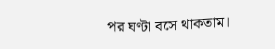পর ঘণ্টা বসে থাকতাম।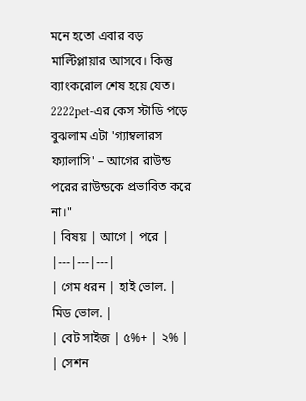মনে হতো এবার বড় মাল্টিপ্লায়ার আসবে। কিন্তু ব্যাংকরোল শেষ হয়ে যেত। 2222pet-এর কেস স্টাডি পড়ে বুঝলাম এটা 'গ্যাম্বলারস ফ্যালাসি' – আগের রাউন্ড পরের রাউন্ডকে প্রভাবিত করে না।"
| বিষয় | আগে | পরে |
|---|---|---|
| গেম ধরন | হাই ভোল. | মিড ভোল. |
| বেট সাইজ | ৫%+ | ২% |
| সেশন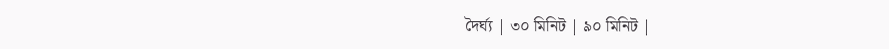দৈর্ঘ্য | ৩০ মিনিট | ৯০ মিনিট |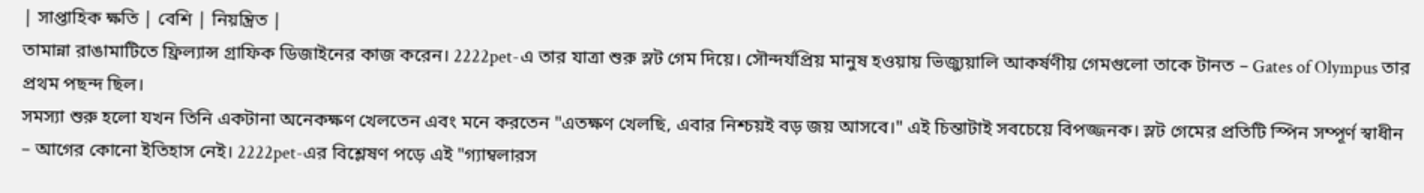| সাপ্তাহিক ক্ষতি | বেশি | নিয়ন্ত্রিত |
তামান্না রাঙামাটিতে ফ্রিল্যান্স গ্রাফিক ডিজাইনের কাজ করেন। 2222pet-এ তার যাত্রা শুরু স্লট গেম দিয়ে। সৌন্দর্যপ্রিয় মানুষ হওয়ায় ভিজ্যুয়ালি আকর্ষণীয় গেমগুলো তাকে টানত – Gates of Olympus তার প্রথম পছন্দ ছিল।
সমস্যা শুরু হলো যখন তিনি একটানা অনেকক্ষণ খেলতেন এবং মনে করতেন "এতক্ষণ খেলছি, এবার নিশ্চয়ই বড় জয় আসবে।" এই চিন্তাটাই সবচেয়ে বিপজ্জনক। স্লট গেমের প্রতিটি স্পিন সম্পূর্ণ স্বাধীন – আগের কোনো ইতিহাস নেই। 2222pet-এর বিশ্লেষণ পড়ে এই "গ্যাম্বলারস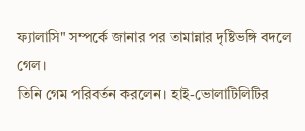ফ্যালাসি" সম্পর্কে জানার পর তামান্নার দৃষ্টিভঙ্গি বদলে গেল।
তিনি গেম পরিবর্তন করলেন। হাই-ভোলাটিলিটির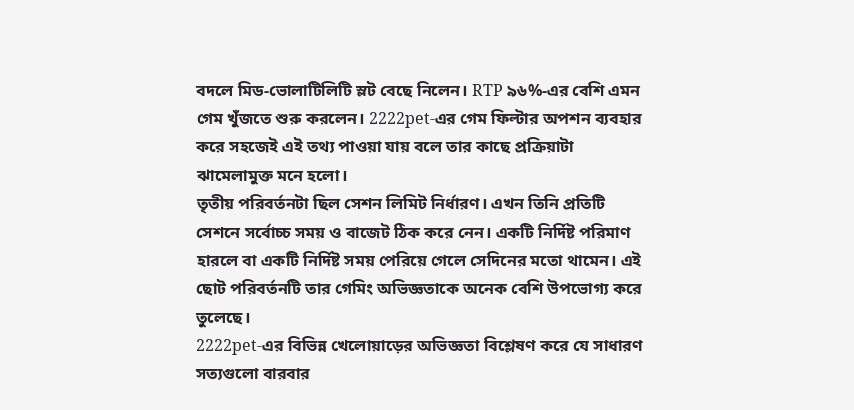বদলে মিড-ভোলাটিলিটি স্লট বেছে নিলেন। RTP ৯৬%-এর বেশি এমন গেম খুঁজতে শুরু করলেন। 2222pet-এর গেম ফিল্টার অপশন ব্যবহার করে সহজেই এই তথ্য পাওয়া যায় বলে তার কাছে প্রক্রিয়াটা ঝামেলামুক্ত মনে হলো।
তৃতীয় পরিবর্তনটা ছিল সেশন লিমিট নির্ধারণ। এখন তিনি প্রতিটি সেশনে সর্বোচ্চ সময় ও বাজেট ঠিক করে নেন। একটি নির্দিষ্ট পরিমাণ হারলে বা একটি নির্দিষ্ট সময় পেরিয়ে গেলে সেদিনের মতো থামেন। এই ছোট পরিবর্তনটি তার গেমিং অভিজ্ঞতাকে অনেক বেশি উপভোগ্য করে তুলেছে।
2222pet-এর বিভিন্ন খেলোয়াড়ের অভিজ্ঞতা বিশ্লেষণ করে যে সাধারণ সত্যগুলো বারবার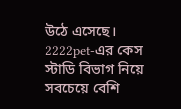উঠে এসেছে।
2222pet-এর কেস স্টাডি বিভাগ নিয়ে সবচেয়ে বেশি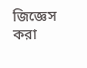জিজ্ঞেস করা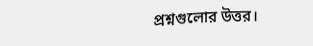প্রশ্নগুলোর উত্তর।